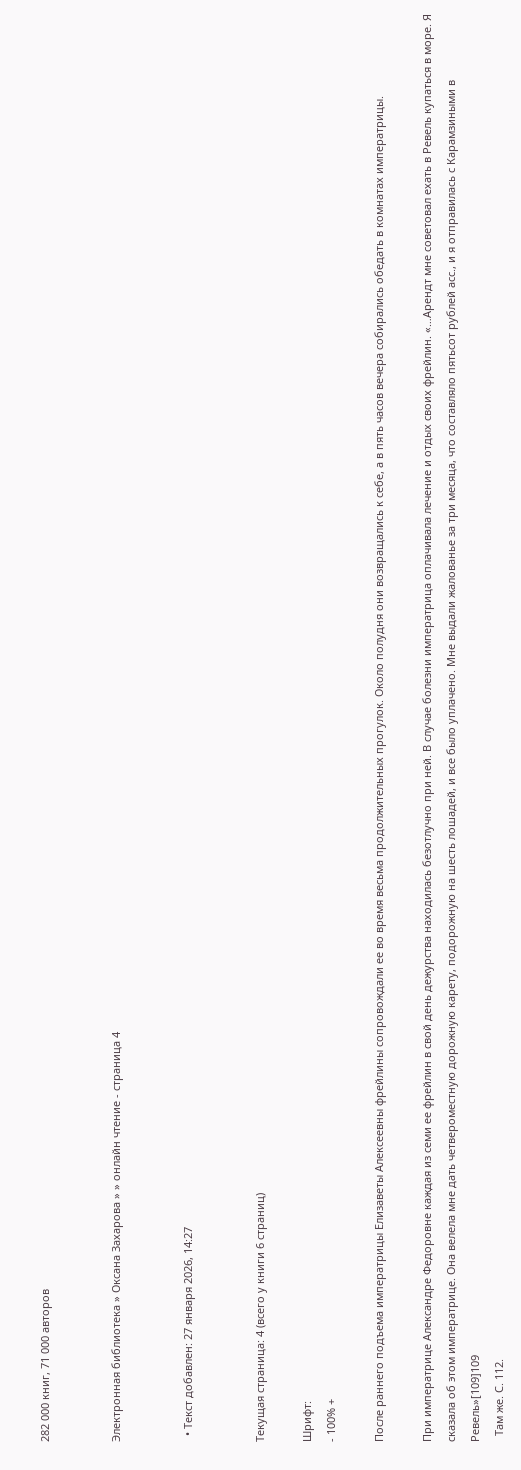282 000 книг, 71 000 авторов


Электронная библиотека » Оксана Захарова » » онлайн чтение - страница 4


  • Текст добавлен: 27 января 2026, 14:27


Текущая страница: 4 (всего у книги 6 страниц)

Шрифт:
- 100% +

После раннего подъема императрицы Елизаветы Алексеевны фрейлины сопровождали ее во время весьма продолжительных прогулок. Около полудня они возвращались к себе, а в пять часов вечера собирались обедать в комнатах императрицы.

При императрице Александре Федоровне каждая из семи ее фрейлин в свой день дежурства находилась безотлучно при ней. В случае болезни императрица оплачивала лечение и отдых своих фрейлин. «…Арендт мне советовал ехать в Ревель купаться в море. Я сказала об этом императрице. Она велела мне дать четвероместную дорожную карету, подорожную на шесть лошадей, и все было уплачено. Мне выдали жалованье за три месяца, что составляло пятьсот рублей асс., и я отправилась с Карамзиными в Ревель»[109]109
  Там же. С. 112.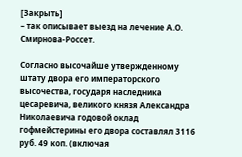[Закрыть]
– так описывает выезд на лечение А.О. Смирнова-Россет.

Согласно высочайше утвержденному штату двора его императорского высочества, государя наследника цесаревича, великого князя Александра Николаевича годовой оклад гофмейстерины его двора составлял 3116 руб. 49 коп. (включая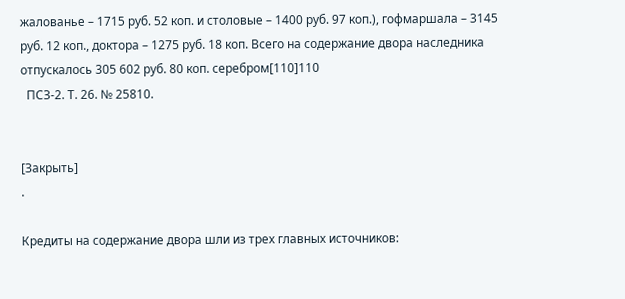жалованье – 1715 руб. 52 коп. и столовые – 1400 руб. 97 коп.), гофмаршала – 3145 руб. 12 коп., доктора – 1275 руб. 18 коп. Всего на содержание двора наследника отпускалось 305 602 руб. 80 коп. серебром[110]110
  ПСЗ-2. Т. 26. № 25810.


[Закрыть]
.

Кредиты на содержание двора шли из трех главных источников: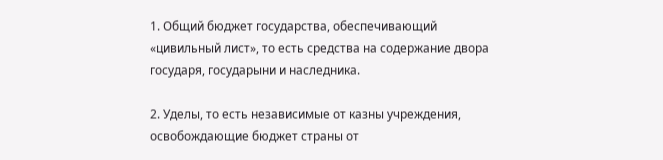1. Общий бюджет государства, обеспечивающий «цивильный лист», то есть средства на содержание двора государя, государыни и наследника.

2. Уделы, то есть независимые от казны учреждения, освобождающие бюджет страны от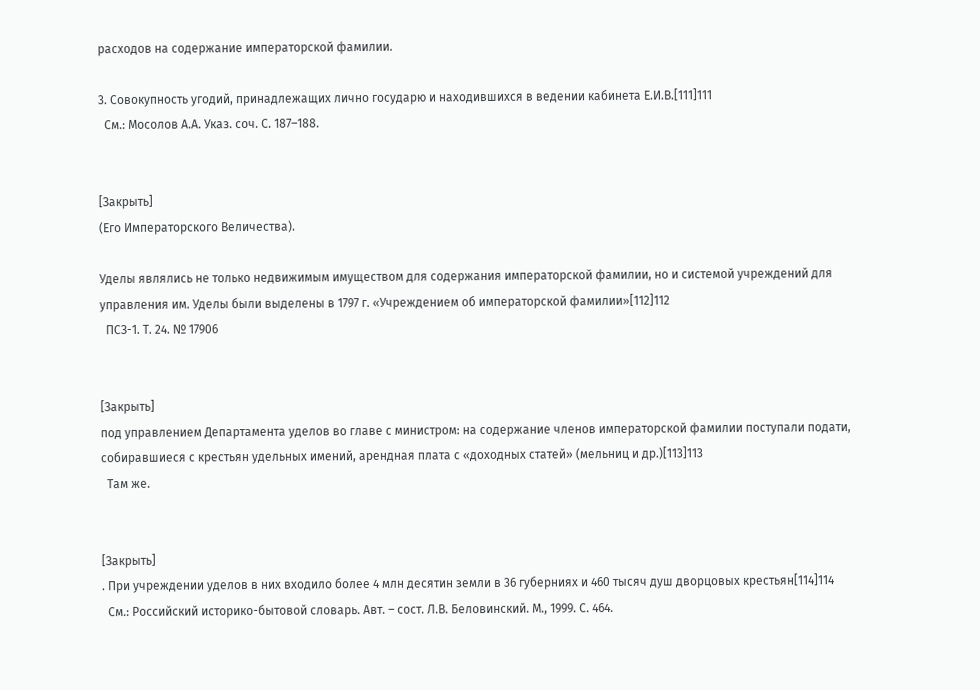расходов на содержание императорской фамилии.

3. Совокупность угодий, принадлежащих лично государю и находившихся в ведении кабинета Е.И.В.[111]111
  См.: Мосолов А.А. Указ. соч. С. 187–188.


[Закрыть]
(Его Императорского Величества).

Уделы являлись не только недвижимым имуществом для содержания императорской фамилии, но и системой учреждений для управления им. Уделы были выделены в 1797 г. «Учреждением об императорской фамилии»[112]112
  ПСЗ-1. Т. 24. № 17906


[Закрыть]
под управлением Департамента уделов во главе с министром: на содержание членов императорской фамилии поступали подати, собиравшиеся с крестьян удельных имений, арендная плата с «доходных статей» (мельниц и др.)[113]113
  Там же.


[Закрыть]
. При учреждении уделов в них входило более 4 млн десятин земли в 36 губерниях и 460 тысяч душ дворцовых крестьян[114]114
  См.: Российский историко-бытовой словарь. Авт. – сост. Л.В. Беловинский. М., 1999. С. 464.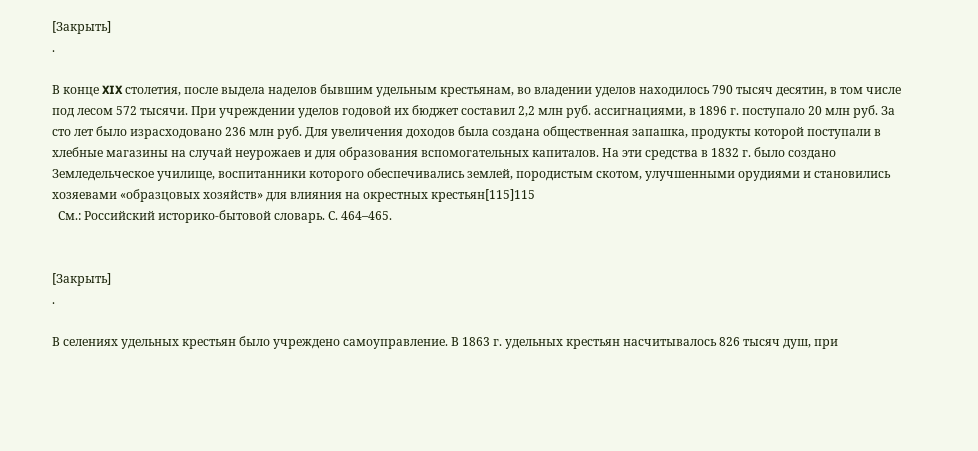[Закрыть]
.

В конце XIX столетия, после выдела наделов бывшим удельным крестьянам, во владении уделов находилось 790 тысяч десятин, в том числе под лесом 572 тысячи. При учреждении уделов годовой их бюджет составил 2,2 млн руб. ассигнациями, в 1896 г. поступало 20 млн руб. За сто лет было израсходовано 236 млн руб. Для увеличения доходов была создана общественная запашка, продукты которой поступали в хлебные магазины на случай неурожаев и для образования вспомогательных капиталов. На эти средства в 1832 г. было создано Земледельческое училище, воспитанники которого обеспечивались землей, породистым скотом, улучшенными орудиями и становились хозяевами «образцовых хозяйств» для влияния на окрестных крестьян[115]115
  См.: Российский историко-бытовой словарь. С. 464–465.


[Закрыть]
.

В селениях удельных крестьян было учреждено самоуправление. В 1863 г. удельных крестьян насчитывалось 826 тысяч душ, при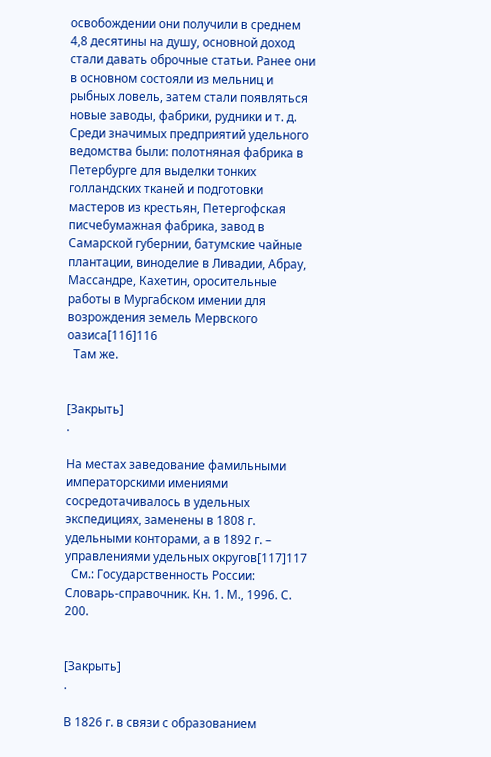освобождении они получили в среднем 4,8 десятины на душу, основной доход стали давать оброчные статьи. Ранее они в основном состояли из мельниц и рыбных ловель, затем стали появляться новые заводы, фабрики, рудники и т. д. Среди значимых предприятий удельного ведомства были: полотняная фабрика в Петербурге для выделки тонких голландских тканей и подготовки мастеров из крестьян, Петергофская писчебумажная фабрика, завод в Самарской губернии, батумские чайные плантации, виноделие в Ливадии, Абрау, Массандре, Кахетин, оросительные работы в Мургабском имении для возрождения земель Мервского оазиса[116]116
  Там же.


[Закрыть]
.

На местах заведование фамильными императорскими имениями сосредотачивалось в удельных экспедициях, заменены в 1808 г. удельными конторами, а в 1892 г. – управлениями удельных округов[117]117
  См.: Государственность России: Словарь-справочник. Кн. 1. М., 1996. С. 200.


[Закрыть]
.

В 1826 г. в связи с образованием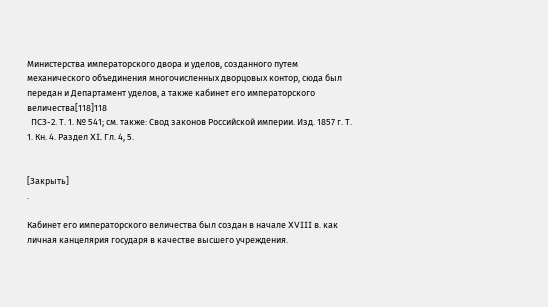Министерства императорского двора и уделов, созданного путем механического объединения многочисленных дворцовых контор, сюда был передан и Департамент уделов, а также кабинет его императорского величества[118]118
  ПСЗ-2. Т. 1. № 541; см. также: Свод законов Российской империи. Изд. 1857 г. Т. 1. Кн. 4. Раздел XI. Гл. 4, 5.


[Закрыть]
.

Кабинет его императорского величества был создан в начале XVIII в. как личная канцелярия государя в качестве высшего учреждения.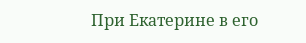При Екатерине в его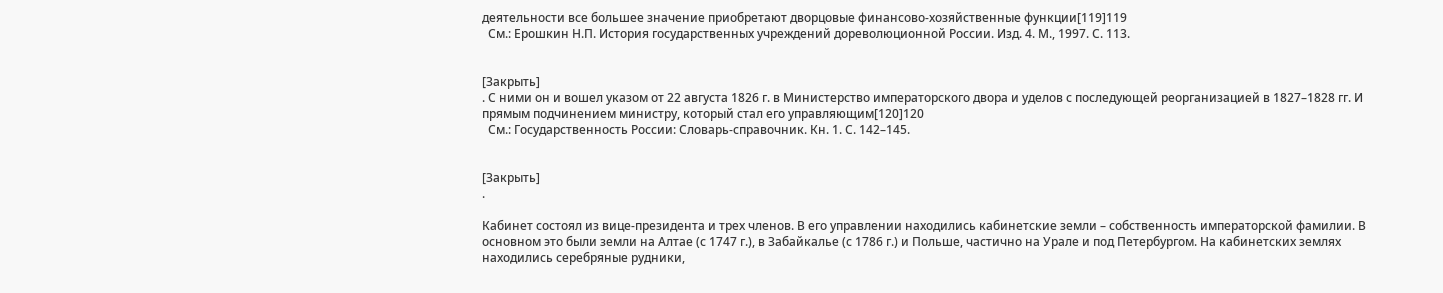деятельности все большее значение приобретают дворцовые финансово-хозяйственные функции[119]119
  См.: Ерошкин Н.П. История государственных учреждений дореволюционной России. Изд. 4. М., 1997. С. 113.


[Закрыть]
. С ними он и вошел указом от 22 августа 1826 г. в Министерство императорского двора и уделов с последующей реорганизацией в 1827–1828 гг. И прямым подчинением министру, который стал его управляющим[120]120
  См.: Государственность России: Словарь-справочник. Кн. 1. С. 142–145.


[Закрыть]
.

Кабинет состоял из вице-президента и трех членов. В его управлении находились кабинетские земли – собственность императорской фамилии. В основном это были земли на Алтае (с 1747 г.), в Забайкалье (с 1786 г.) и Польше, частично на Урале и под Петербургом. На кабинетских землях находились серебряные рудники,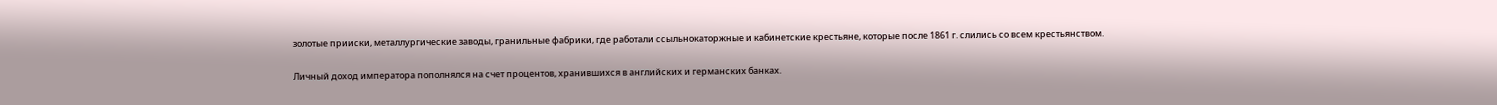золотые прииски, металлургические заводы, гранильные фабрики, где работали ссыльнокаторжные и кабинетские крестьяне, которые после 1861 г. слились со всем крестьянством.

Личный доход императора пополнялся на счет процентов, хранившихся в английских и германских банках.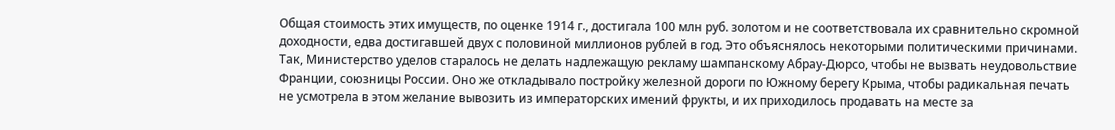Общая стоимость этих имуществ, по оценке 1914 г., достигала 100 млн руб. золотом и не соответствовала их сравнительно скромной доходности, едва достигавшей двух с половиной миллионов рублей в год. Это объяснялось некоторыми политическими причинами. Так, Министерство уделов старалось не делать надлежащую рекламу шампанскому Абрау-Дюрсо, чтобы не вызвать неудовольствие Франции, союзницы России. Оно же откладывало постройку железной дороги по Южному берегу Крыма, чтобы радикальная печать не усмотрела в этом желание вывозить из императорских имений фрукты, и их приходилось продавать на месте за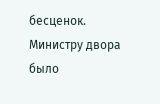бесценок. Министру двора было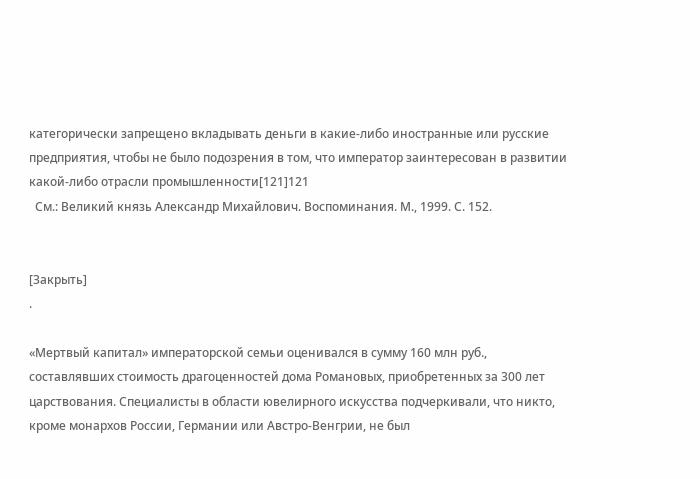категорически запрещено вкладывать деньги в какие-либо иностранные или русские предприятия, чтобы не было подозрения в том, что император заинтересован в развитии какой-либо отрасли промышленности[121]121
  См.: Великий князь Александр Михайлович. Воспоминания. М., 1999. С. 152.


[Закрыть]
.

«Мертвый капитал» императорской семьи оценивался в сумму 160 млн руб., составлявших стоимость драгоценностей дома Романовых, приобретенных за 300 лет царствования. Специалисты в области ювелирного искусства подчеркивали, что никто, кроме монархов России, Германии или Австро-Венгрии, не был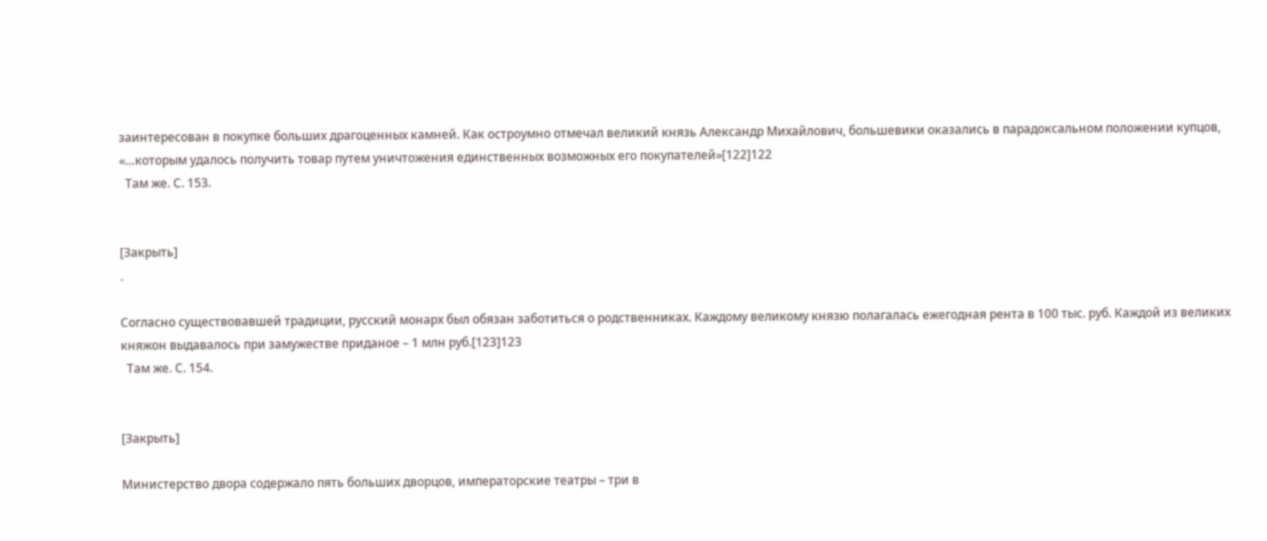заинтересован в покупке больших драгоценных камней. Как остроумно отмечал великий князь Александр Михайлович, большевики оказались в парадоксальном положении купцов, «…которым удалось получить товар путем уничтожения единственных возможных его покупателей»[122]122
  Там же. С. 153.


[Закрыть]
.

Согласно существовавшей традиции, русский монарх был обязан заботиться о родственниках. Каждому великому князю полагалась ежегодная рента в 100 тыс. руб. Каждой из великих княжон выдавалось при замужестве приданое – 1 млн руб.[123]123
  Там же. С. 154.


[Закрыть]

Министерство двора содержало пять больших дворцов, императорские театры – три в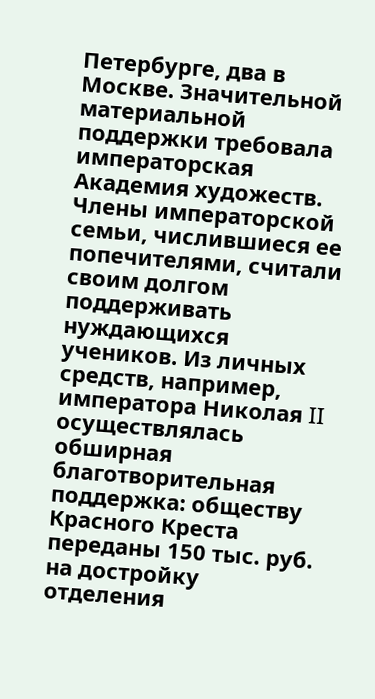Петербурге, два в Москве. Значительной материальной поддержки требовала императорская Академия художеств. Члены императорской семьи, числившиеся ее попечителями, считали своим долгом поддерживать нуждающихся учеников. Из личных средств, например, императора Николая II осуществлялась обширная благотворительная поддержка: обществу Красного Креста переданы 150 тыс. руб. на достройку отделения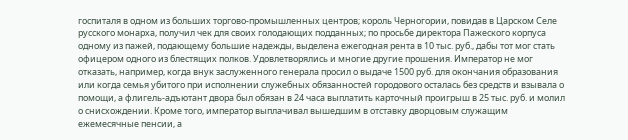госпиталя в одном из больших торгово-промышленных центров; король Черногории, повидав в Царском Селе русского монарха, получил чек для своих голодающих подданных; по просьбе директора Пажеского корпуса одному из пажей, подающему большие надежды, выделена ежегодная рента в 10 тыс. руб., дабы тот мог стать офицером одного из блестящих полков. Удовлетворялись и многие другие прошения. Император не мог отказать, например, когда внук заслуженного генерала просил о выдаче 1500 руб. для окончания образования или когда семья убитого при исполнении служебных обязанностей городового осталась без средств и взывала о помощи, а флигель-адъютант двора был обязан в 24 часа выплатить карточный проигрыш в 25 тыс. руб. и молил о снисхождении. Кроме того, император выплачивал вышедшим в отставку дворцовым служащим ежемесячные пенсии, а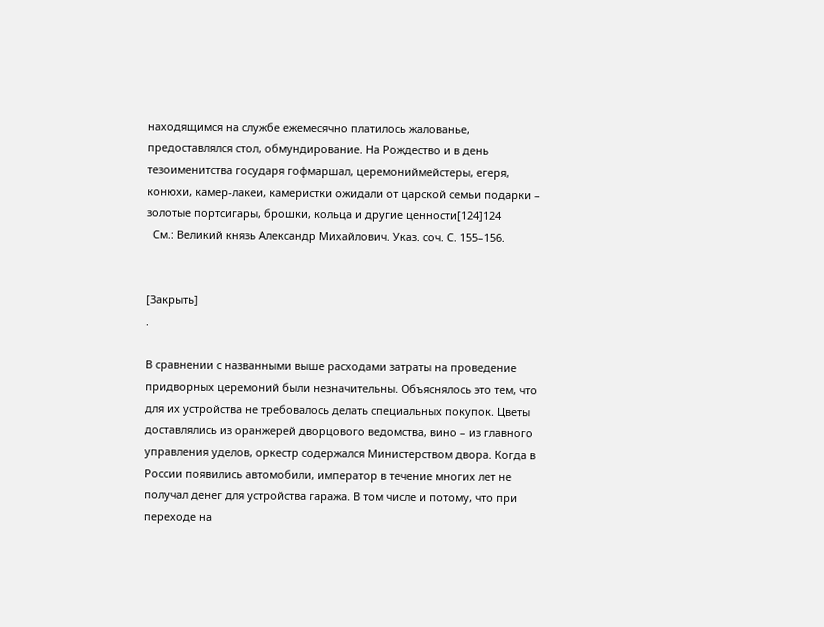находящимся на службе ежемесячно платилось жалованье, предоставлялся стол, обмундирование. На Рождество и в день тезоименитства государя гофмаршал, церемониймейстеры, егеря, конюхи, камер-лакеи, камеристки ожидали от царской семьи подарки – золотые портсигары, брошки, кольца и другие ценности[124]124
  См.: Великий князь Александр Михайлович. Указ. соч. С. 155–156.


[Закрыть]
.

В сравнении с названными выше расходами затраты на проведение придворных церемоний были незначительны. Объяснялось это тем, что для их устройства не требовалось делать специальных покупок. Цветы доставлялись из оранжерей дворцового ведомства, вино – из главного управления уделов, оркестр содержался Министерством двора. Когда в России появились автомобили, император в течение многих лет не получал денег для устройства гаража. В том числе и потому, что при переходе на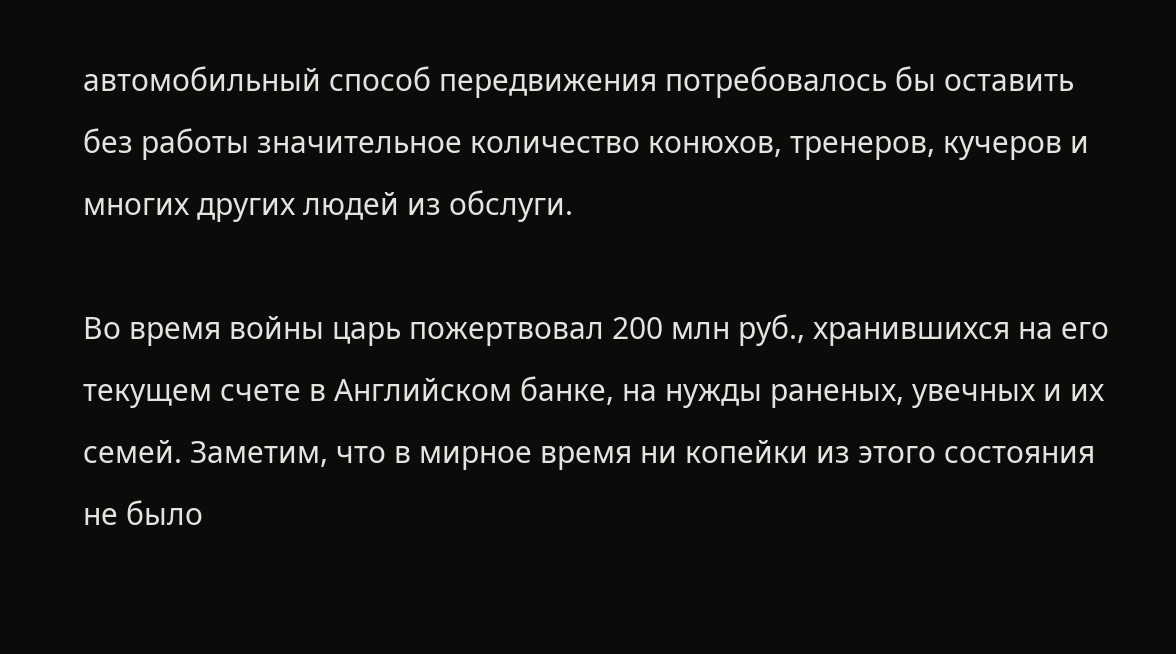автомобильный способ передвижения потребовалось бы оставить без работы значительное количество конюхов, тренеров, кучеров и многих других людей из обслуги.

Во время войны царь пожертвовал 200 млн руб., хранившихся на его текущем счете в Английском банке, на нужды раненых, увечных и их семей. Заметим, что в мирное время ни копейки из этого состояния не было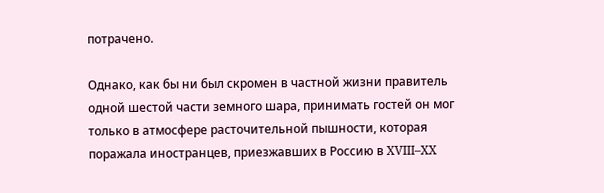потрачено.

Однако, как бы ни был скромен в частной жизни правитель одной шестой части земного шара, принимать гостей он мог только в атмосфере расточительной пышности, которая поражала иностранцев, приезжавших в Россию в XVIII–XX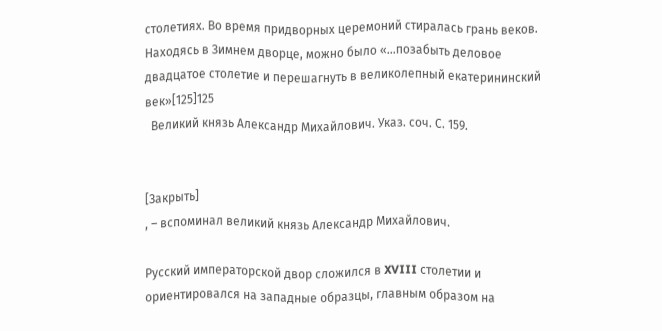столетиях. Во время придворных церемоний стиралась грань веков. Находясь в Зимнем дворце, можно было «…позабыть деловое двадцатое столетие и перешагнуть в великолепный екатерининский век»[125]125
  Великий князь Александр Михайлович. Указ. соч. С. 159.


[Закрыть]
, – вспоминал великий князь Александр Михайлович.

Русский императорской двор сложился в XVIII столетии и ориентировался на западные образцы, главным образом на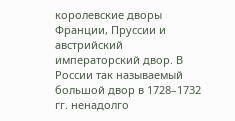королевские дворы Франции, Пруссии и австрийский императорский двор. В России так называемый большой двор в 1728–1732 гг. ненадолго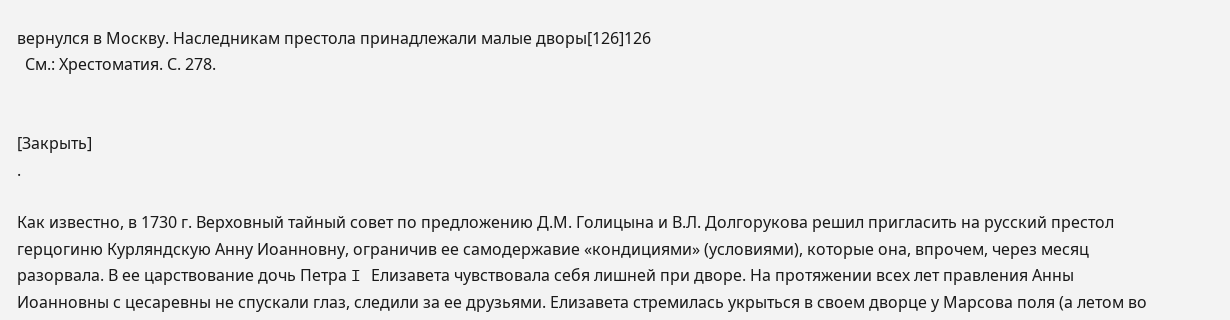вернулся в Москву. Наследникам престола принадлежали малые дворы[126]126
  См.: Хрестоматия. С. 278.


[Закрыть]
.

Как известно, в 1730 г. Верховный тайный совет по предложению Д.М. Голицына и В.Л. Долгорукова решил пригласить на русский престол герцогиню Курляндскую Анну Иоанновну, ограничив ее самодержавие «кондициями» (условиями), которые она, впрочем, через месяц разорвала. В ее царствование дочь Петра I Елизавета чувствовала себя лишней при дворе. На протяжении всех лет правления Анны Иоанновны с цесаревны не спускали глаз, следили за ее друзьями. Елизавета стремилась укрыться в своем дворце у Марсова поля (а летом во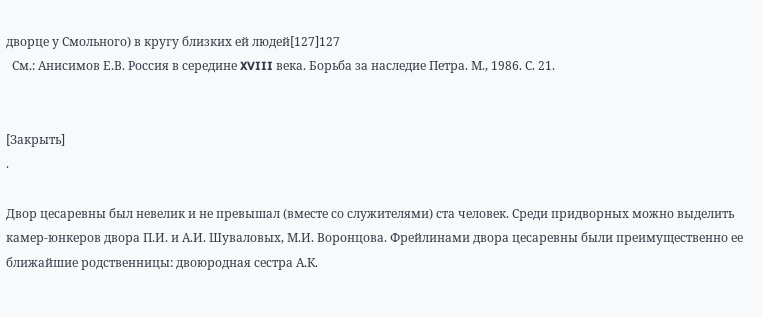дворце у Смольного) в кругу близких ей людей[127]127
  См.: Анисимов Е.В. Россия в середине XVIII века. Борьба за наследие Петра. М., 1986. С. 21.


[Закрыть]
.

Двор цесаревны был невелик и не превышал (вместе со служителями) ста человек. Среди придворных можно выделить камер-юнкеров двора П.И. и А.И. Шуваловых, М.И. Воронцова. Фрейлинами двора цесаревны были преимущественно ее ближайшие родственницы: двоюродная сестра А.К.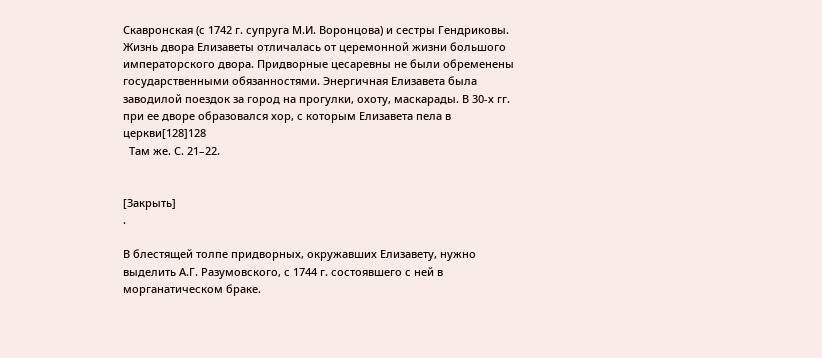Скавронская (с 1742 г. супруга М.И. Воронцова) и сестры Гендриковы. Жизнь двора Елизаветы отличалась от церемонной жизни большого императорского двора. Придворные цесаревны не были обременены государственными обязанностями. Энергичная Елизавета была заводилой поездок за город на прогулки, охоту, маскарады. В 30-х гг. при ее дворе образовался хор, с которым Елизавета пела в церкви[128]128
  Там же. С. 21–22.


[Закрыть]
.

В блестящей толпе придворных, окружавших Елизавету, нужно выделить А.Г. Разумовского, с 1744 г. состоявшего с ней в морганатическом браке.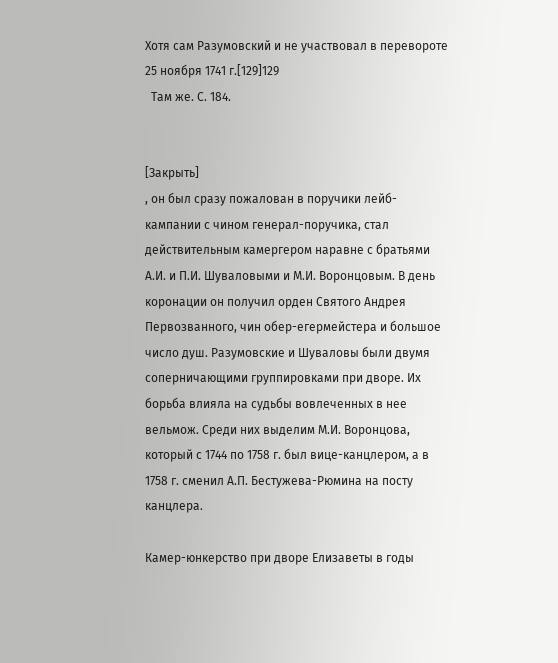Хотя сам Разумовский и не участвовал в перевороте 25 ноября 1741 г.[129]129
  Там же. С. 184.


[Закрыть]
, он был сразу пожалован в поручики лейб-кампании с чином генерал-поручика, стал действительным камергером наравне с братьями А.И. и П.И. Шуваловыми и М.И. Воронцовым. В день коронации он получил орден Святого Андрея Первозванного, чин обер-егермейстера и большое число душ. Разумовские и Шуваловы были двумя соперничающими группировками при дворе. Их борьба влияла на судьбы вовлеченных в нее вельмож. Среди них выделим М.И. Воронцова, который с 1744 по 1758 г. был вице-канцлером, а в 1758 г. сменил А.П. Бестужева-Рюмина на посту канцлера.

Камер-юнкерство при дворе Елизаветы в годы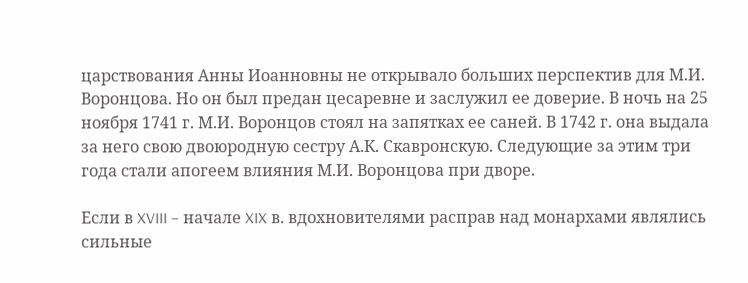царствования Анны Иоанновны не открывало больших перспектив для М.И. Воронцова. Но он был предан цесаревне и заслужил ее доверие. В ночь на 25 ноября 1741 г. М.И. Воронцов стоял на запятках ее саней. В 1742 г. она выдала за него свою двоюродную сестру А.К. Скавронскую. Следующие за этим три года стали апогеем влияния М.И. Воронцова при дворе.

Если в XVIII – начале XIX в. вдохновителями расправ над монархами являлись сильные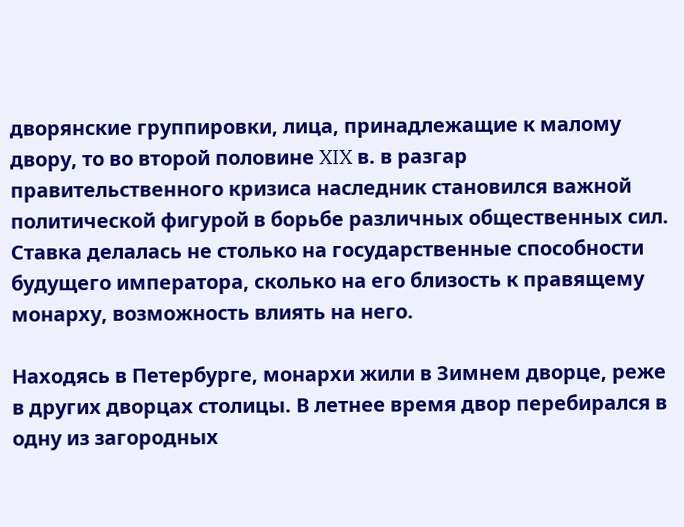дворянские группировки, лица, принадлежащие к малому двору, то во второй половине XIX в. в разгар правительственного кризиса наследник становился важной политической фигурой в борьбе различных общественных сил. Ставка делалась не столько на государственные способности будущего императора, сколько на его близость к правящему монарху, возможность влиять на него.

Находясь в Петербурге, монархи жили в Зимнем дворце, реже в других дворцах столицы. В летнее время двор перебирался в одну из загородных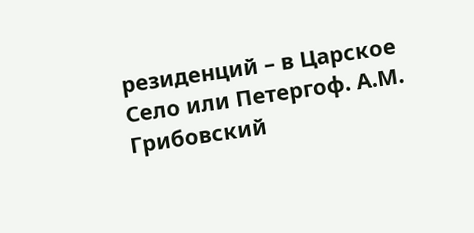резиденций – в Царское Село или Петергоф. А.М. Грибовский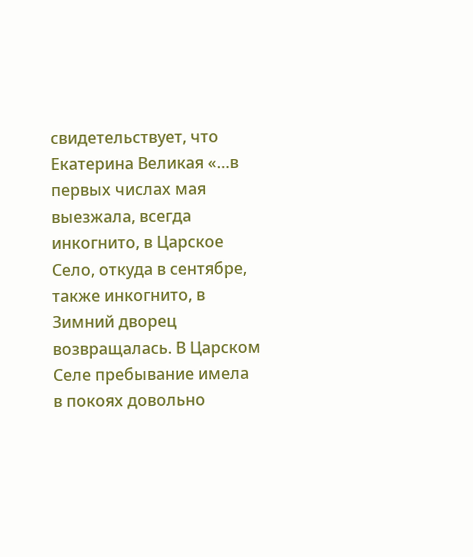свидетельствует, что Екатерина Великая «…в первых числах мая выезжала, всегда инкогнито, в Царское Село, откуда в сентябре, также инкогнито, в Зимний дворец возвращалась. В Царском Селе пребывание имела в покоях довольно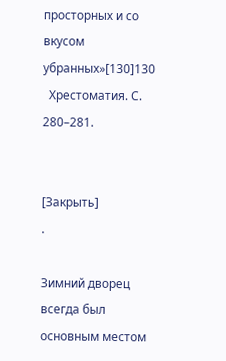просторных и со вкусом убранных»[130]130
  Хрестоматия. С. 280–281.


[Закрыть]
.

Зимний дворец всегда был основным местом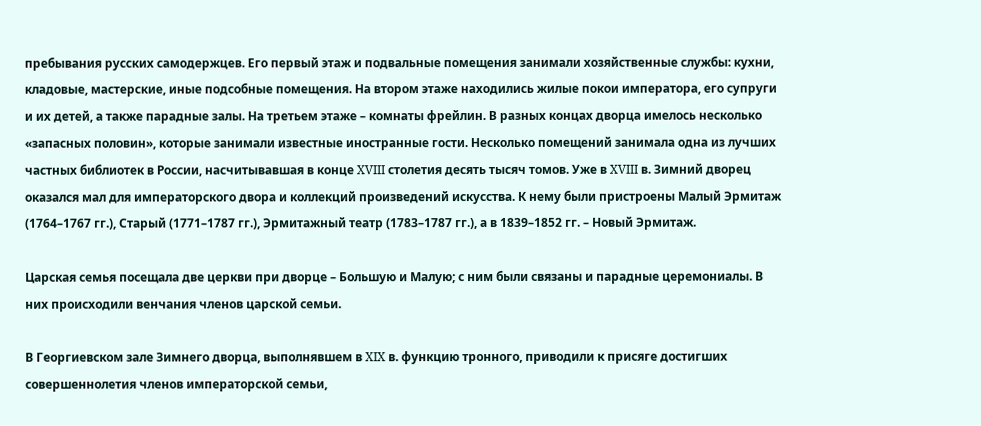пребывания русских самодержцев. Его первый этаж и подвальные помещения занимали хозяйственные службы: кухни, кладовые, мастерские, иные подсобные помещения. На втором этаже находились жилые покои императора, его супруги и их детей, а также парадные залы. На третьем этаже – комнаты фрейлин. В разных концах дворца имелось несколько «запасных половин», которые занимали известные иностранные гости. Несколько помещений занимала одна из лучших частных библиотек в России, насчитывавшая в конце XVIII столетия десять тысяч томов. Уже в XVIII в. Зимний дворец оказался мал для императорского двора и коллекций произведений искусства. К нему были пристроены Малый Эрмитаж (1764–1767 гг.), Старый (1771–1787 гг.), Эрмитажный театр (1783–1787 гг.), а в 1839–1852 гг. – Новый Эрмитаж.

Царская семья посещала две церкви при дворце – Большую и Малую; с ним были связаны и парадные церемониалы. В них происходили венчания членов царской семьи.

В Георгиевском зале Зимнего дворца, выполнявшем в XIX в. функцию тронного, приводили к присяге достигших совершеннолетия членов императорской семьи,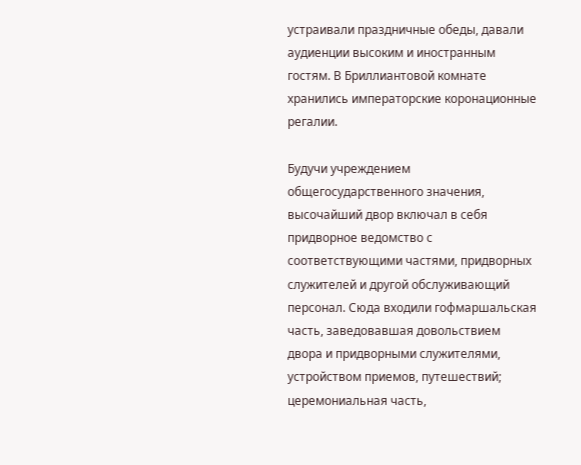устраивали праздничные обеды, давали аудиенции высоким и иностранным гостям. В Бриллиантовой комнате хранились императорские коронационные регалии.

Будучи учреждением общегосударственного значения, высочайший двор включал в себя придворное ведомство с соответствующими частями, придворных служителей и другой обслуживающий персонал. Сюда входили гофмаршальская часть, заведовавшая довольствием двора и придворными служителями, устройством приемов, путешествий; церемониальная часть,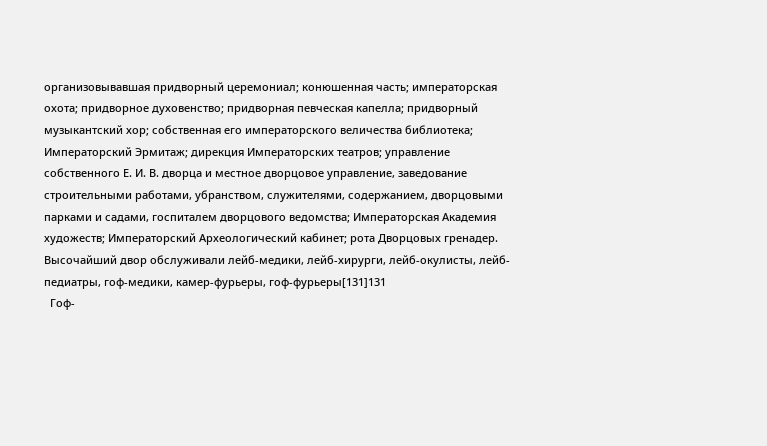организовывавшая придворный церемониал; конюшенная часть; императорская охота; придворное духовенство; придворная певческая капелла; придворный музыкантский хор; собственная его императорского величества библиотека; Императорский Эрмитаж; дирекция Императорских театров; управление собственного Е. И. В. дворца и местное дворцовое управление, заведование строительными работами, убранством, служителями, содержанием, дворцовыми парками и садами, госпиталем дворцового ведомства; Императорская Академия художеств; Императорский Археологический кабинет; рота Дворцовых гренадер. Высочайший двор обслуживали лейб-медики, лейб-хирурги, лейб-окулисты, лейб-педиатры, гоф-медики, камер-фурьеры, гоф-фурьеры[131]131
  Гоф-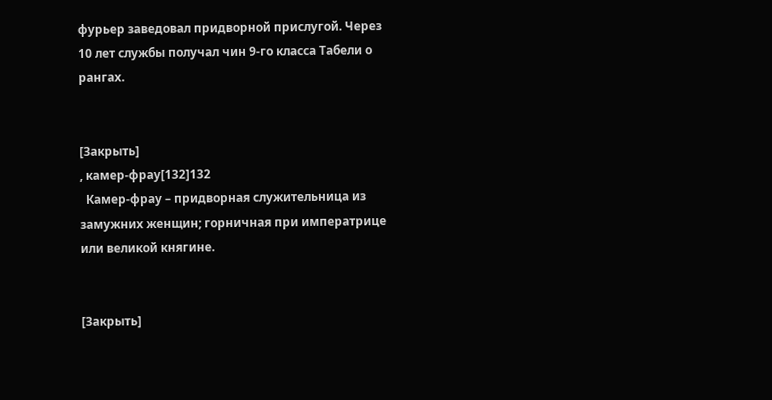фурьер заведовал придворной прислугой. Через 10 лет службы получал чин 9-го класса Табели о рангах.


[Закрыть]
, камер-фрау[132]132
  Камер-фрау – придворная служительница из замужних женщин; горничная при императрице или великой княгине.


[Закрыть]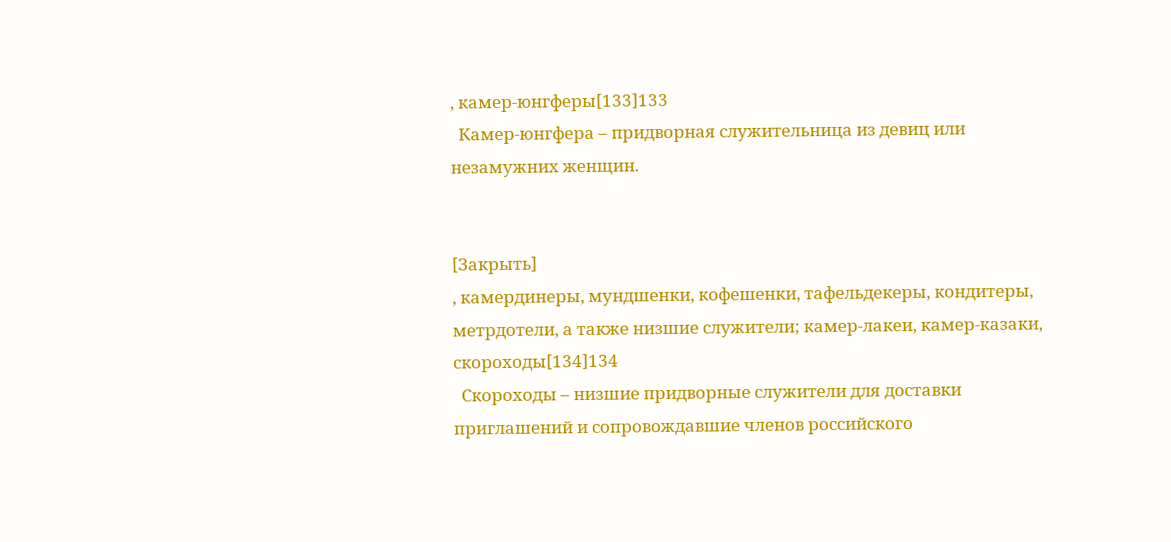, камер-юнгферы[133]133
  Камер-юнгфера – придворная служительница из девиц или незамужних женщин.


[Закрыть]
, камердинеры, мундшенки, кофешенки, тафельдекеры, кондитеры, метрдотели, а также низшие служители; камер-лакеи, камер-казаки, скороходы[134]134
  Скороходы – низшие придворные служители для доставки приглашений и сопровождавшие членов российского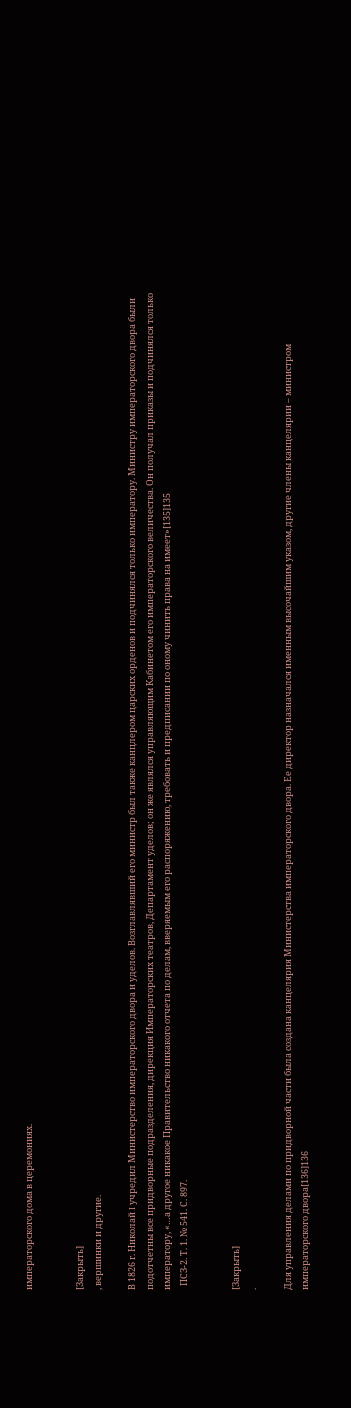императорского дома в церемониях.


[Закрыть]
, вершинки и другие.

В 1826 г. Николай I учредил Министерство императорского двора и уделов. Возглавлявший его министр был также канцлером царских орденов и подчинялся только императору. Министру императорского двора были подотчетны все придворные подразделения, дирекция Императорских театров, Департамент уделов; он же являлся управляющим Кабинетом его императорского величества. Он получал приказы и подчинялся только императору, «…а другое никакое Правительство никакого отчета по делам, вверяемым его распоряжению, требовать и предписании по оному чинить права на имеет»[135]135
  ПСЗ-2. Т. 1. № 541. С. 897.


[Закрыть]
.

Для управления делами по придворной части была создана канцелярия Министерства императорского двора. Ее директор назначался именным высочайшим указом, другие члены канцелярии – министром императорского двора[136]136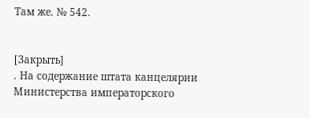Там же. № 542.


[Закрыть]
. На содержание штата канцелярии Министерства императорского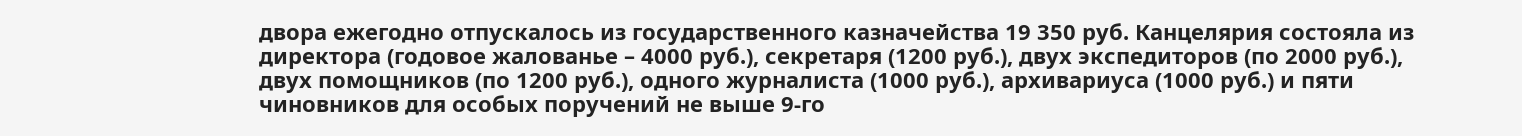двора ежегодно отпускалось из государственного казначейства 19 350 руб. Канцелярия состояла из директора (годовое жалованье – 4000 руб.), секретаря (1200 руб.), двух экспедиторов (по 2000 руб.), двух помощников (по 1200 руб.), одного журналиста (1000 руб.), архивариуса (1000 руб.) и пяти чиновников для особых поручений не выше 9-го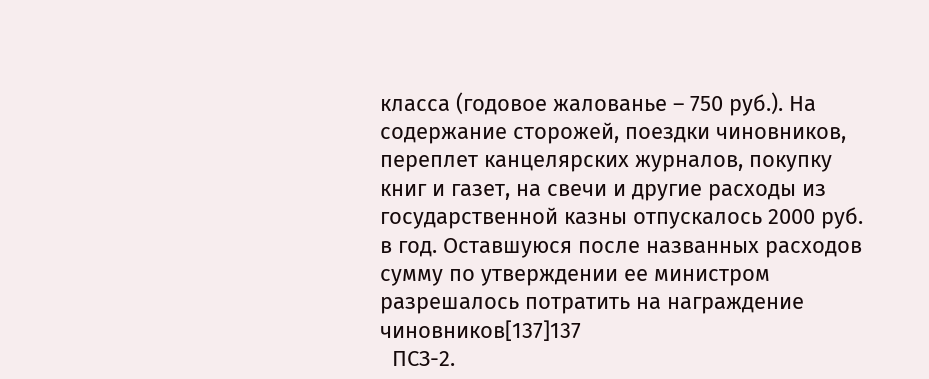класса (годовое жалованье – 750 руб.). На содержание сторожей, поездки чиновников, переплет канцелярских журналов, покупку книг и газет, на свечи и другие расходы из государственной казны отпускалось 2000 руб. в год. Оставшуюся после названных расходов сумму по утверждении ее министром разрешалось потратить на награждение чиновников[137]137
  ПСЗ-2.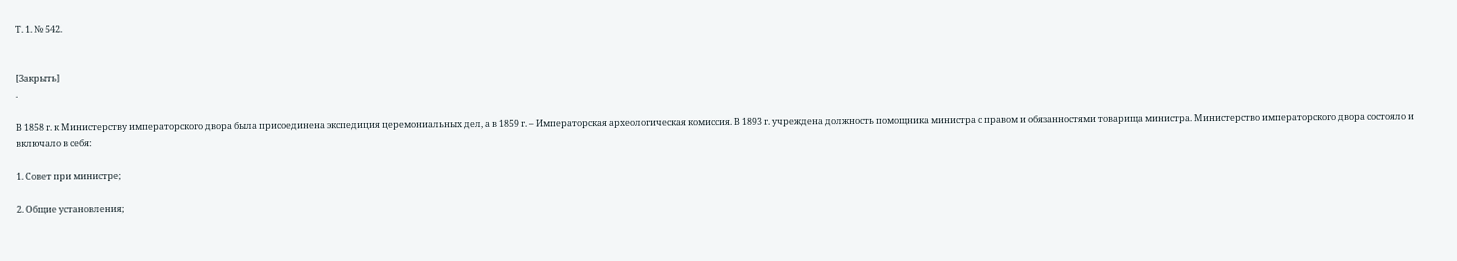Т. 1. № 542.


[Закрыть]
.

В 1858 г. к Министерству императорского двора была присоединена экспедиция церемониальных дел, а в 1859 г. – Императорская археологическая комиссия. В 1893 г. учреждена должность помощника министра с правом и обязанностями товарища министра. Министерство императорского двора состояло и включало в себя:

1. Совет при министре;

2. Общие установления;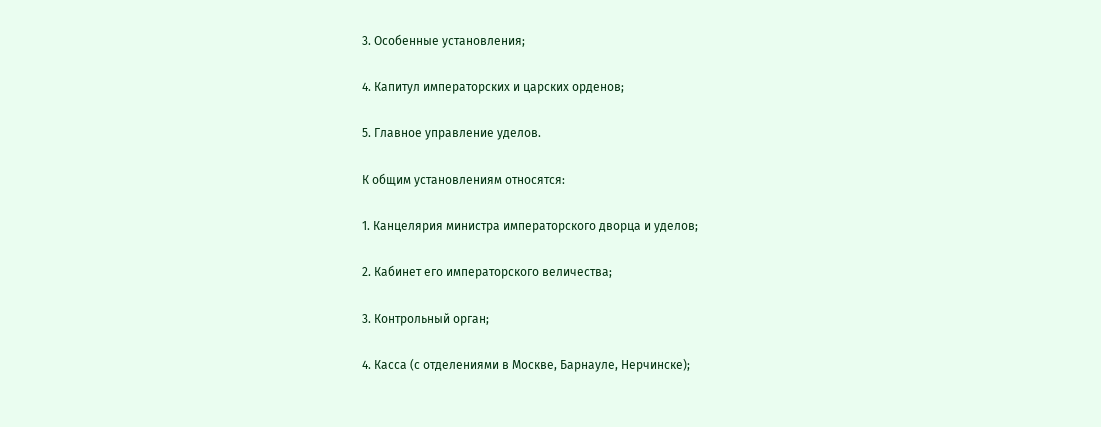3. Особенные установления;

4. Капитул императорских и царских орденов;

5. Главное управление уделов.

К общим установлениям относятся:

1. Канцелярия министра императорского дворца и уделов;

2. Кабинет его императорского величества;

3. Контрольный орган;

4. Касса (с отделениями в Москве, Барнауле, Нерчинске);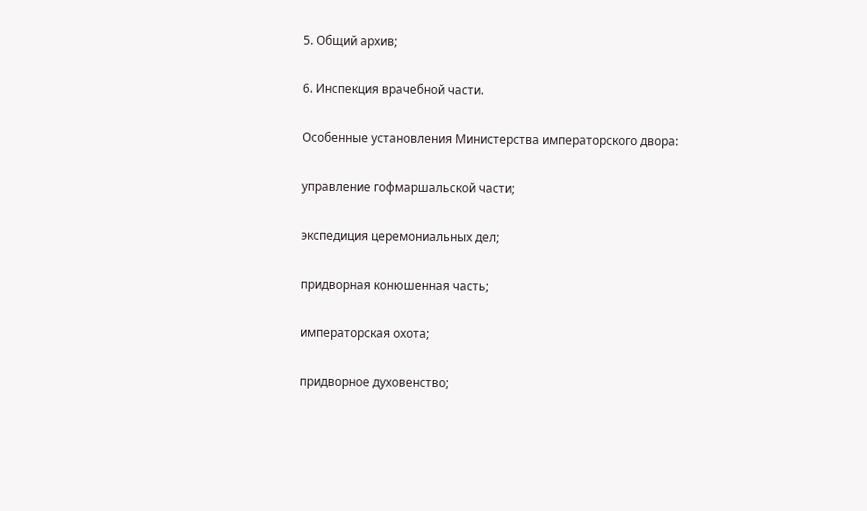5. Общий архив;

6. Инспекция врачебной части.

Особенные установления Министерства императорского двора:

управление гофмаршальской части;

экспедиция церемониальных дел;

придворная конюшенная часть;

императорская охота;

придворное духовенство;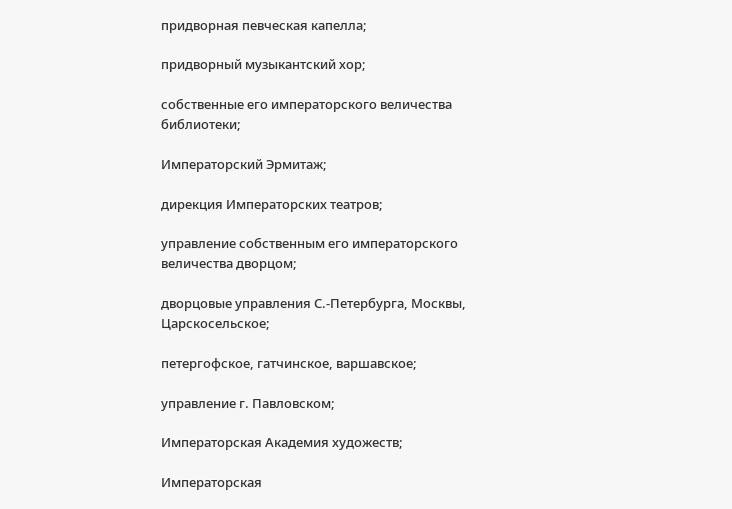придворная певческая капелла;

придворный музыкантский хор;

собственные его императорского величества библиотеки;

Императорский Эрмитаж;

дирекция Императорских театров;

управление собственным его императорского величества дворцом;

дворцовые управления С.-Петербурга, Москвы, Царскосельское;

петергофское, гатчинское, варшавское;

управление г. Павловском;

Императорская Академия художеств;

Императорская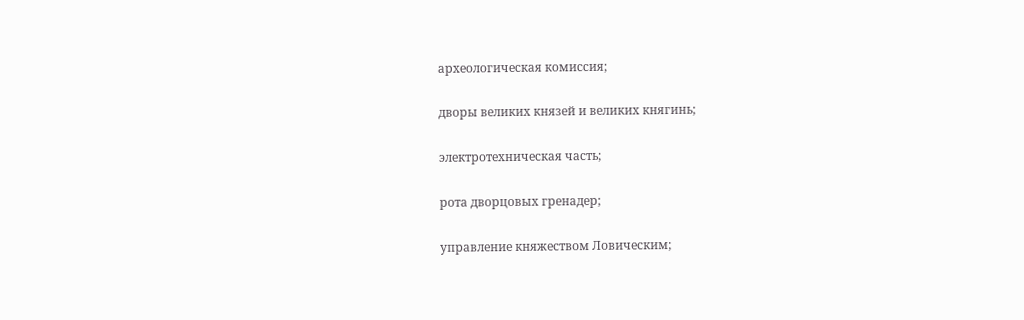археологическая комиссия;

дворы великих князей и великих княгинь;

электротехническая часть;

рота дворцовых гренадер;

управление княжеством Ловическим;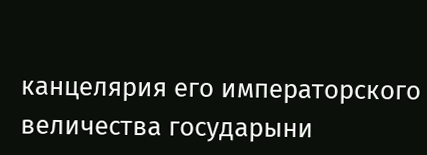канцелярия его императорского величества государыни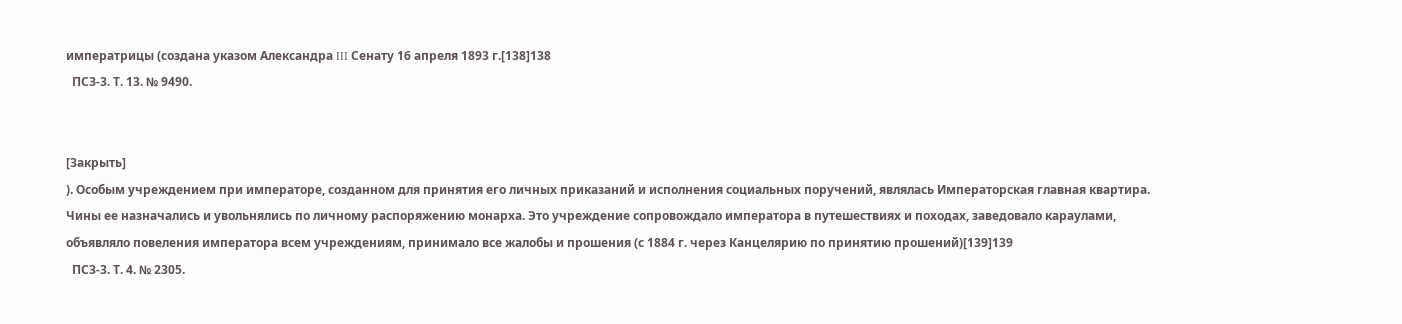императрицы (создана указом Александра III Сенату 16 апреля 1893 г.[138]138
  ПСЗ-3. Т. 13. № 9490.


[Закрыть]
). Особым учреждением при императоре, созданном для принятия его личных приказаний и исполнения социальных поручений, являлась Императорская главная квартира. Чины ее назначались и увольнялись по личному распоряжению монарха. Это учреждение сопровождало императора в путешествиях и походах, заведовало караулами, объявляло повеления императора всем учреждениям, принимало все жалобы и прошения (с 1884 г. через Канцелярию по принятию прошений)[139]139
  ПСЗ-3. Т. 4. № 2305.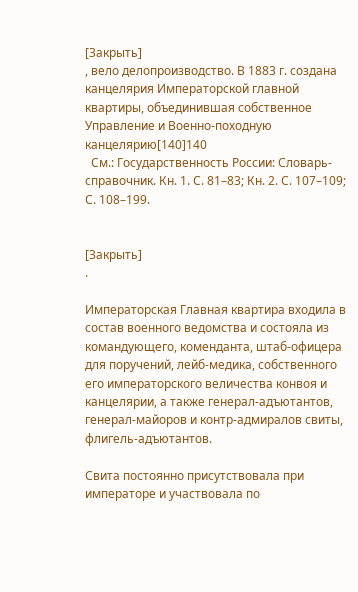[Закрыть]
, вело делопроизводство. В 1883 г. создана канцелярия Императорской главной квартиры, объединившая собственное Управление и Военно-походную канцелярию[140]140
  См.: Государственность России: Словарь-справочник. Кн. 1. С. 81–83; Кн. 2. С. 107–109; С. 108–199.


[Закрыть]
.

Императорская Главная квартира входила в состав военного ведомства и состояла из командующего, коменданта, штаб-офицера для поручений, лейб-медика, собственного его императорского величества конвоя и канцелярии, а также генерал-адъютантов, генерал-майоров и контр-адмиралов свиты, флигель-адъютантов.

Свита постоянно присутствовала при императоре и участвовала по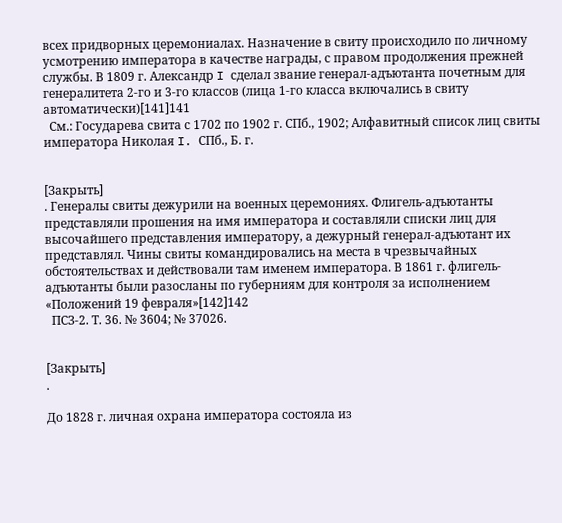всех придворных церемониалах. Назначение в свиту происходило по личному усмотрению императора в качестве награды, с правом продолжения прежней службы. В 1809 г. Александр I сделал звание генерал-адъютанта почетным для генералитета 2-го и 3-го классов (лица 1-го класса включались в свиту автоматически)[141]141
  См.: Государева свита с 1702 по 1902 г. СПб., 1902; Алфавитный список лиц свиты императора Николая I. СПб., Б. г.


[Закрыть]
. Генералы свиты дежурили на военных церемониях. Флигель-адъютанты представляли прошения на имя императора и составляли списки лиц для высочайшего представления императору, а дежурный генерал-адъютант их представлял. Чины свиты командировались на места в чрезвычайных обстоятельствах и действовали там именем императора. В 1861 г. флигель-адъютанты были разосланы по губерниям для контроля за исполнением «Положений 19 февраля»[142]142
  ПСЗ-2. Т. 36. № 3604; № 37026.


[Закрыть]
.

До 1828 г. личная охрана императора состояла из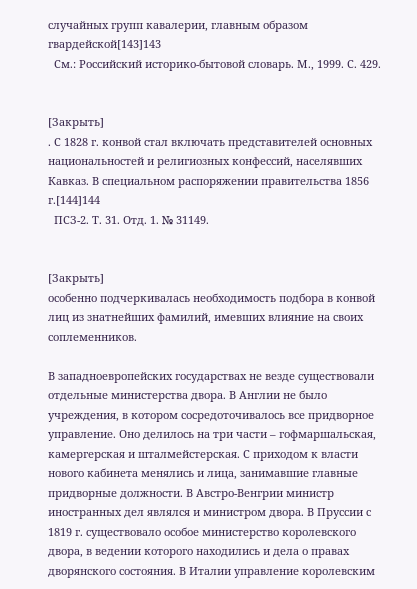случайных групп кавалерии, главным образом гвардейской[143]143
  См.: Российский историко-бытовой словарь. М., 1999. С. 429.


[Закрыть]
. С 1828 г. конвой стал включать представителей основных национальностей и религиозных конфессий, населявших Кавказ. В специальном распоряжении правительства 1856 г.[144]144
  ПСЗ-2. Т. 31. Отд. 1. № 31149.


[Закрыть]
особенно подчеркивалась необходимость подбора в конвой лиц из знатнейших фамилий, имевших влияние на своих соплеменников.

В западноевропейских государствах не везде существовали отдельные министерства двора. В Англии не было учреждения, в котором сосредоточивалось все придворное управление. Оно делилось на три части – гофмаршальская, камергерская и шталмейстерская. С приходом к власти нового кабинета менялись и лица, занимавшие главные придворные должности. В Австро-Венгрии министр иностранных дел являлся и министром двора. В Пруссии с 1819 г. существовало особое министерство королевского двора, в ведении которого находились и дела о правах дворянского состояния. В Италии управление королевским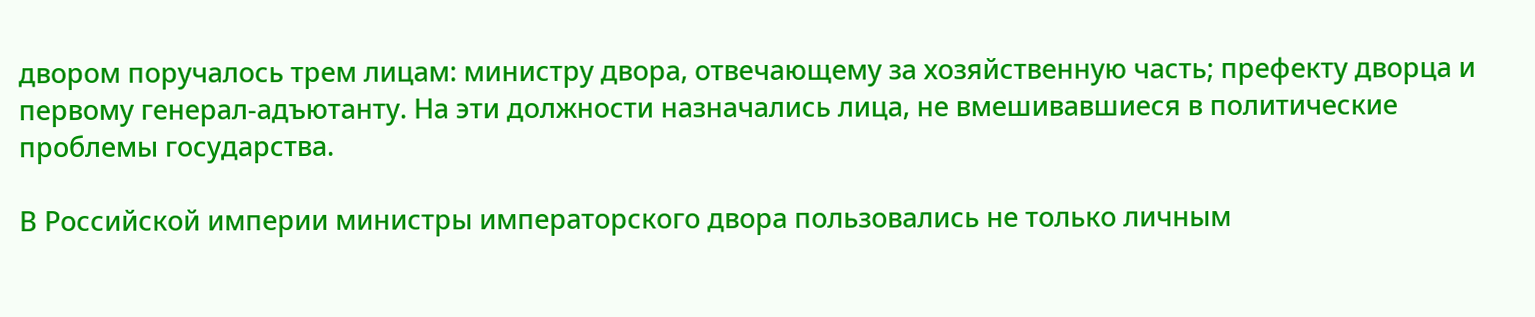двором поручалось трем лицам: министру двора, отвечающему за хозяйственную часть; префекту дворца и первому генерал-адъютанту. На эти должности назначались лица, не вмешивавшиеся в политические проблемы государства.

В Российской империи министры императорского двора пользовались не только личным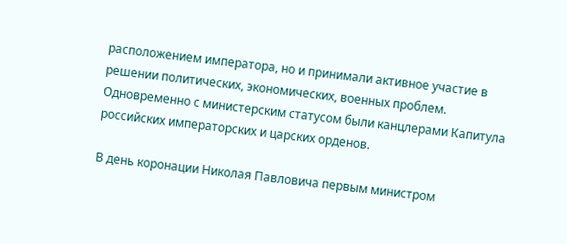расположением императора, но и принимали активное участие в решении политических, экономических, военных проблем. Одновременно с министерским статусом были канцлерами Капитула российских императорских и царских орденов.

В день коронации Николая Павловича первым министром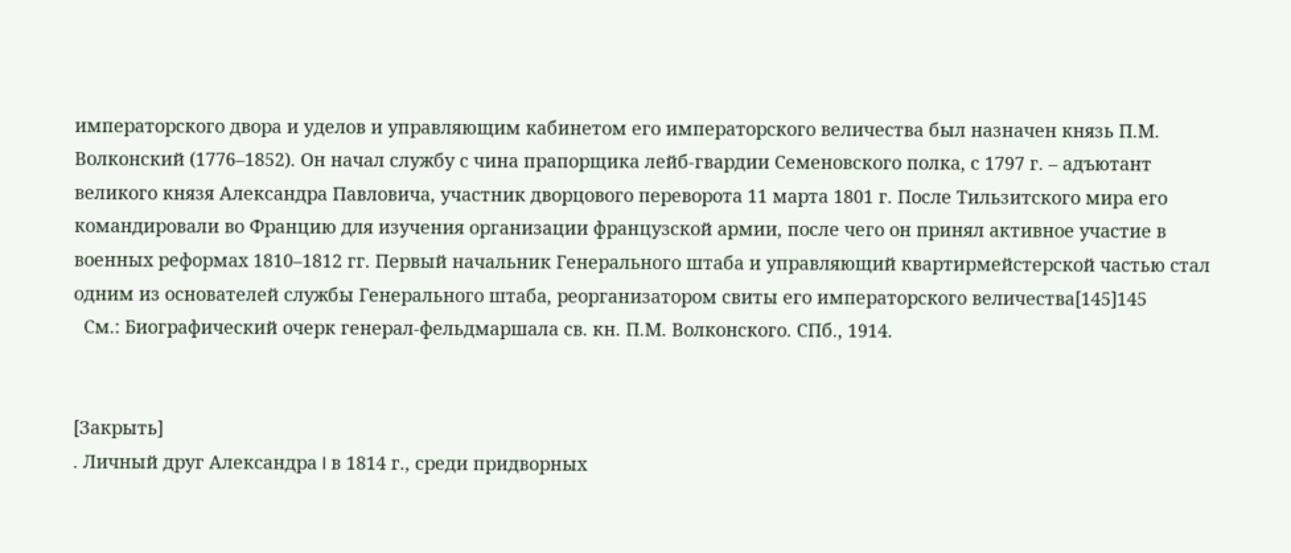императорского двора и уделов и управляющим кабинетом его императорского величества был назначен князь П.М. Волконский (1776–1852). Он начал службу с чина прапорщика лейб-гвардии Семеновского полка, с 1797 г. – адъютант великого князя Александра Павловича, участник дворцового переворота 11 марта 1801 г. После Тильзитского мира его командировали во Францию для изучения организации французской армии, после чего он принял активное участие в военных реформах 1810–1812 гг. Первый начальник Генерального штаба и управляющий квартирмейстерской частью стал одним из основателей службы Генерального штаба, реорганизатором свиты его императорского величества[145]145
  См.: Биографический очерк генерал-фельдмаршала св. кн. П.М. Волконского. СПб., 1914.


[Закрыть]
. Личный друг Александра I в 1814 г., среди придворных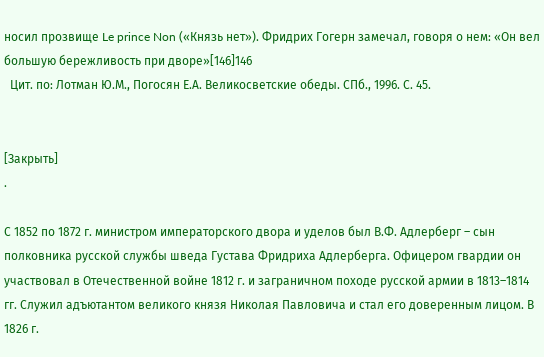носил прозвище Le prince Non («Князь нет»). Фридрих Гогерн замечал, говоря о нем: «Он вел большую бережливость при дворе»[146]146
  Цит. по: Лотман Ю.М., Погосян Е.А. Великосветские обеды. СПб., 1996. С. 45.


[Закрыть]
.

С 1852 по 1872 г. министром императорского двора и уделов был В.Ф. Адлерберг – сын полковника русской службы шведа Густава Фридриха Адлерберга. Офицером гвардии он участвовал в Отечественной войне 1812 г. и заграничном походе русской армии в 1813–1814 гг. Служил адъютантом великого князя Николая Павловича и стал его доверенным лицом. В 1826 г.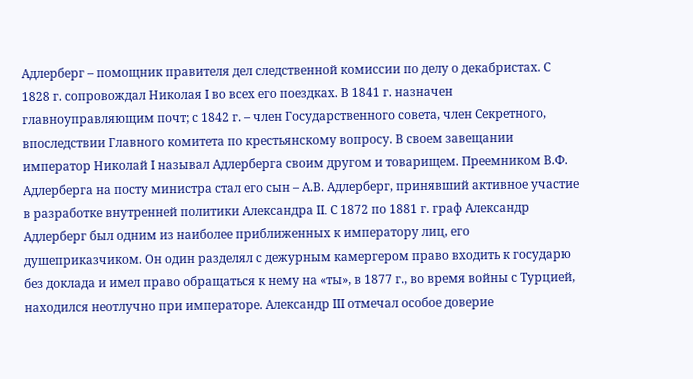Адлерберг – помощник правителя дел следственной комиссии по делу о декабристах. С 1828 г. сопровождал Николая I во всех его поездках. В 1841 г. назначен главноуправляющим почт; с 1842 г. – член Государственного совета, член Секретного, впоследствии Главного комитета по крестьянскому вопросу. В своем завещании император Николай I называл Адлерберга своим другом и товарищем. Преемником В.Ф. Адлерберга на посту министра стал его сын – А.В. Адлерберг, принявший активное участие в разработке внутренней политики Александра II. С 1872 по 1881 г. граф Александр Адлерберг был одним из наиболее приближенных к императору лиц, его душеприказчиком. Он один разделял с дежурным камергером право входить к государю без доклада и имел право обращаться к нему на «ты», в 1877 г., во время войны с Турцией, находился неотлучно при императоре. Александр III отмечал особое доверие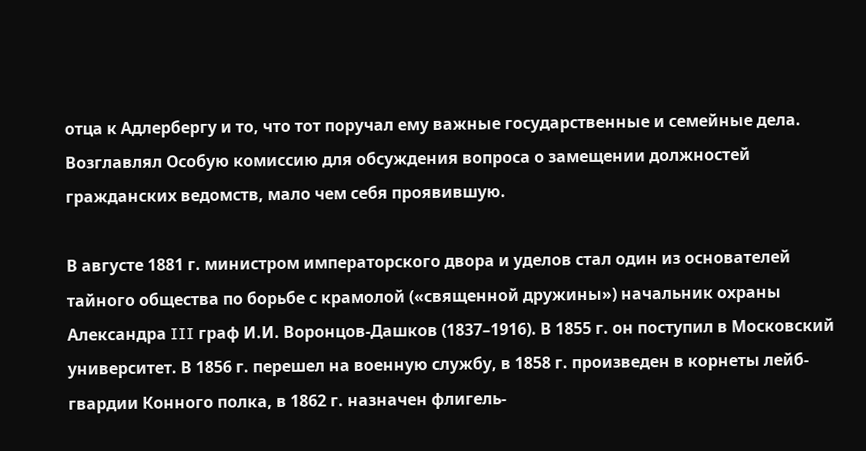отца к Адлербергу и то, что тот поручал ему важные государственные и семейные дела. Возглавлял Особую комиссию для обсуждения вопроса о замещении должностей гражданских ведомств, мало чем себя проявившую.

В августе 1881 г. министром императорского двора и уделов стал один из основателей тайного общества по борьбе с крамолой («священной дружины») начальник охраны Александра III граф И.И. Воронцов-Дашков (1837–1916). В 1855 г. он поступил в Московский университет. В 1856 г. перешел на военную службу, в 1858 г. произведен в корнеты лейб-гвардии Конного полка, в 1862 г. назначен флигель-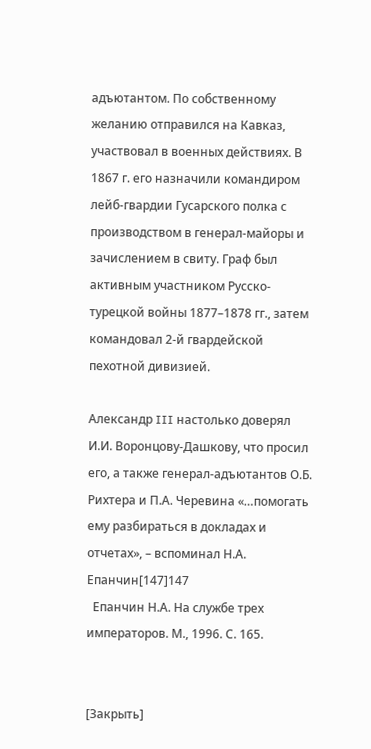адъютантом. По собственному желанию отправился на Кавказ, участвовал в военных действиях. В 1867 г. его назначили командиром лейб-гвардии Гусарского полка с производством в генерал-майоры и зачислением в свиту. Граф был активным участником Русско-турецкой войны 1877–1878 гг., затем командовал 2-й гвардейской пехотной дивизией.

Александр III настолько доверял И.И. Воронцову-Дашкову, что просил его, а также генерал-адъютантов О.Б. Рихтера и П.А. Черевина «…помогать ему разбираться в докладах и отчетах», – вспоминал Н.А. Епанчин[147]147
  Епанчин Н.А. На службе трех императоров. М., 1996. С. 165.


[Закрыть]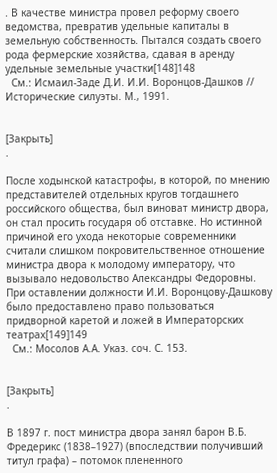. В качестве министра провел реформу своего ведомства, превратив удельные капиталы в земельную собственность. Пытался создать своего рода фермерские хозяйства, сдавая в аренду удельные земельные участки[148]148
  См.: Исмаил-Заде Д.И. И.И. Воронцов-Дашков // Исторические силуэты. М., 1991.


[Закрыть]
.

После ходынской катастрофы, в которой, по мнению представителей отдельных кругов тогдашнего российского общества, был виноват министр двора, он стал просить государя об отставке. Но истинной причиной его ухода некоторые современники считали слишком покровительственное отношение министра двора к молодому императору, что вызывало недовольство Александры Федоровны. При оставлении должности И.И. Воронцову-Дашкову было предоставлено право пользоваться придворной каретой и ложей в Императорских театрах[149]149
  См.: Мосолов А.А. Указ. соч. С. 153.


[Закрыть]
.

В 1897 г. пост министра двора занял барон В.Б. Фредерикс (1838–1927) (впоследствии получивший титул графа) – потомок плененного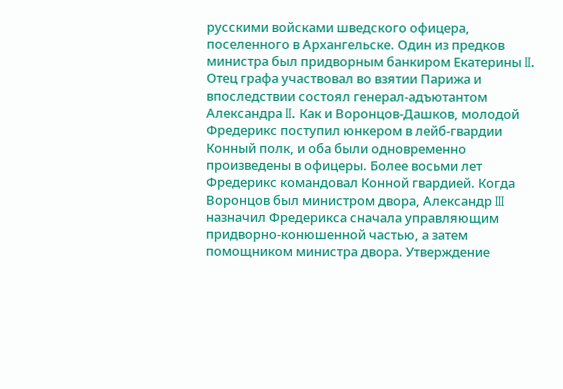русскими войсками шведского офицера, поселенного в Архангельске. Один из предков министра был придворным банкиром Екатерины II. Отец графа участвовал во взятии Парижа и впоследствии состоял генерал-адъютантом Александра II. Как и Воронцов-Дашков, молодой Фредерикс поступил юнкером в лейб-гвардии Конный полк, и оба были одновременно произведены в офицеры. Более восьми лет Фредерикс командовал Конной гвардией. Когда Воронцов был министром двора, Александр III назначил Фредерикса сначала управляющим придворно-конюшенной частью, а затем помощником министра двора. Утверждение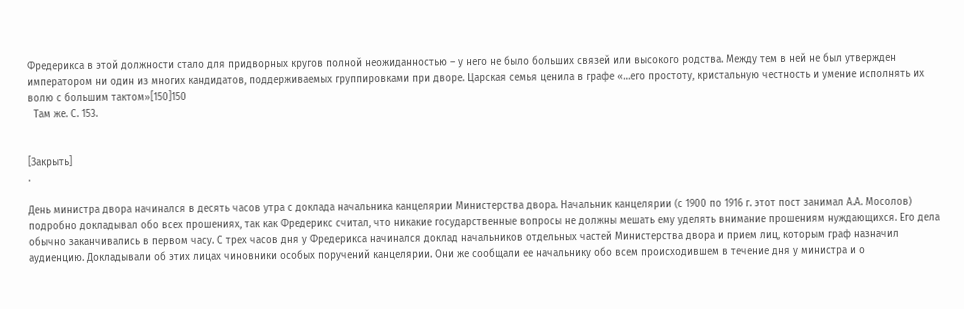Фредерикса в этой должности стало для придворных кругов полной неожиданностью – у него не было больших связей или высокого родства. Между тем в ней не был утвержден императором ни один из многих кандидатов, поддерживаемых группировками при дворе. Царская семья ценила в графе «…его простоту, кристальную честность и умение исполнять их волю с большим тактом»[150]150
  Там же. С. 153.


[Закрыть]
.

День министра двора начинался в десять часов утра с доклада начальника канцелярии Министерства двора. Начальник канцелярии (с 1900 по 1916 г. этот пост занимал А.А. Мосолов) подробно докладывал обо всех прошениях, так как Фредерикс считал, что никакие государственные вопросы не должны мешать ему уделять внимание прошениям нуждающихся. Его дела обычно заканчивались в первом часу. С трех часов дня у Фредерикса начинался доклад начальников отдельных частей Министерства двора и прием лиц, которым граф назначил аудиенцию. Докладывали об этих лицах чиновники особых поручений канцелярии. Они же сообщали ее начальнику обо всем происходившем в течение дня у министра и о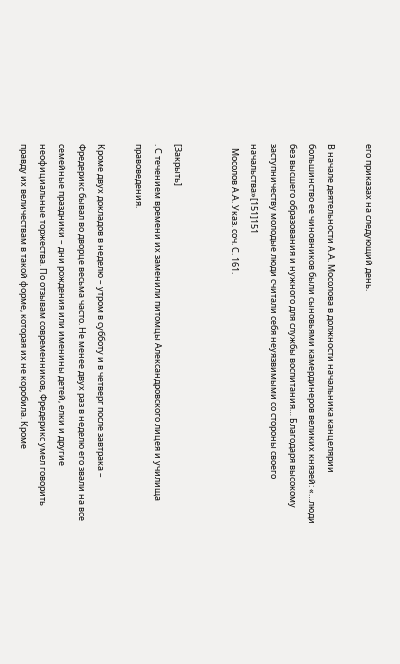его приказах на следующий день.

В начале деятельности А.А. Мосолова в должности начальника канцелярии большинство ее чиновников были сыновьями камердинеров великих князей: «…люди без высшего образования и нужного для службы воспитания… Благодаря высокому заступничеству молодые люди считали себя неуязвимыми со стороны своего начальства»[151]151
  Мосолов А.А. Указ. соч. С. 161.


[Закрыть]
. С течением времени их заменили питомцы Александровского лицея и училища правоведения.

Кроме двух докладов в неделю – утром в субботу и в четверг после завтрака – Фредерикс бывал во дворце весьма часто. Не менее двух раз в неделю его звали на все семейные праздники – дни рождения или именины детей, елки и другие неофициальные торжества. По отзывам современников, Фредерикс умел говорить правду их величествам в такой форме, которая их не коробила. Кроме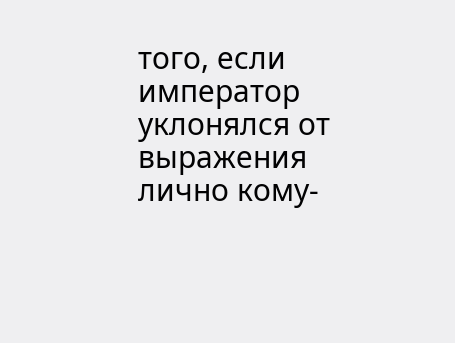того, если император уклонялся от выражения лично кому-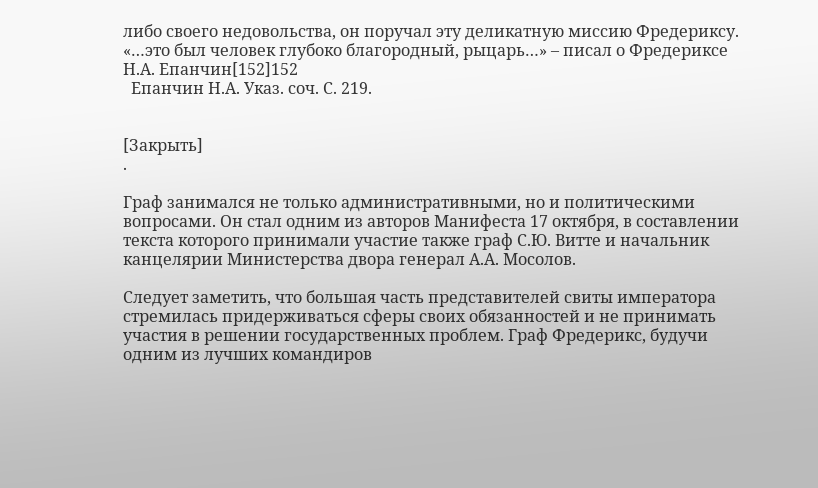либо своего недовольства, он поручал эту деликатную миссию Фредериксу. «…это был человек глубоко благородный, рыцарь…» – писал о Фредериксе Н.А. Епанчин[152]152
  Епанчин Н.А. Указ. соч. С. 219.


[Закрыть]
.

Граф занимался не только административными, но и политическими вопросами. Он стал одним из авторов Манифеста 17 октября, в составлении текста которого принимали участие также граф С.Ю. Витте и начальник канцелярии Министерства двора генерал А.А. Мосолов.

Следует заметить, что большая часть представителей свиты императора стремилась придерживаться сферы своих обязанностей и не принимать участия в решении государственных проблем. Граф Фредерикс, будучи одним из лучших командиров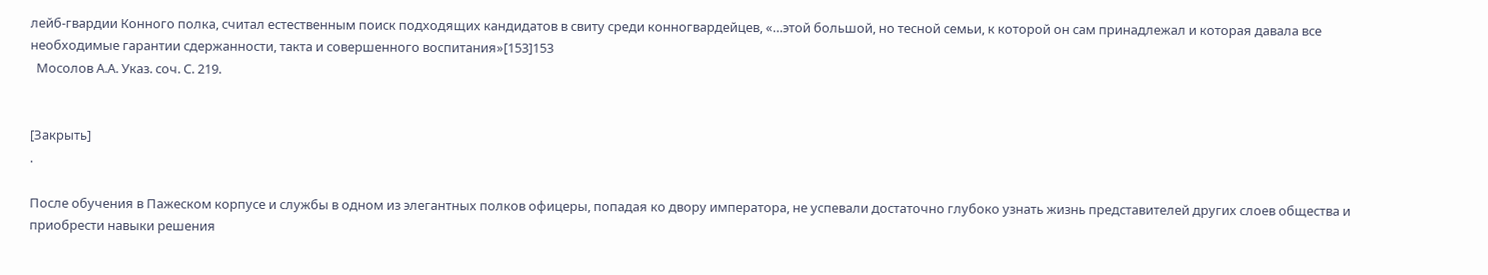лейб-гвардии Конного полка, считал естественным поиск подходящих кандидатов в свиту среди конногвардейцев, «…этой большой, но тесной семьи, к которой он сам принадлежал и которая давала все необходимые гарантии сдержанности, такта и совершенного воспитания»[153]153
  Мосолов А.А. Указ. соч. С. 219.


[Закрыть]
.

После обучения в Пажеском корпусе и службы в одном из элегантных полков офицеры, попадая ко двору императора, не успевали достаточно глубоко узнать жизнь представителей других слоев общества и приобрести навыки решения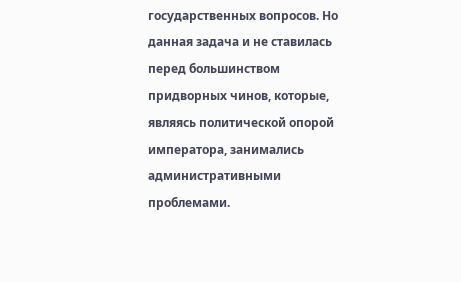государственных вопросов. Но данная задача и не ставилась перед большинством придворных чинов, которые, являясь политической опорой императора, занимались административными проблемами.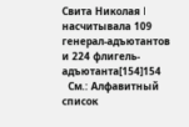Свита Николая I насчитывала 109 генерал-адъютантов и 224 флигель-адъютанта[154]154
  См.: Алфавитный список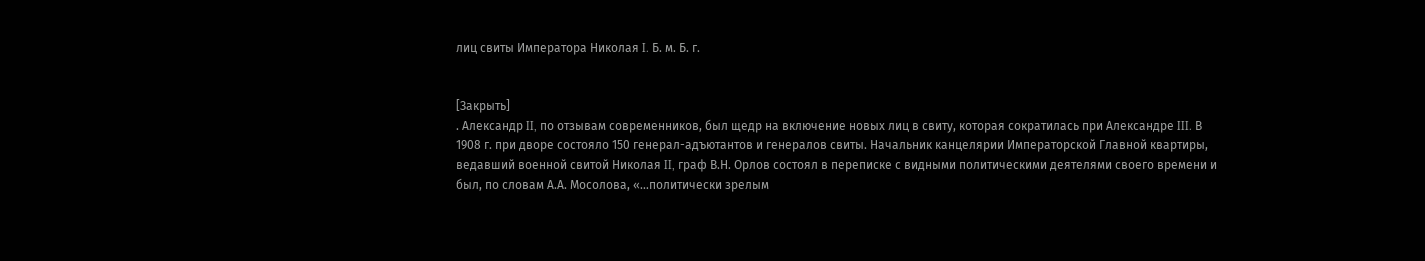лиц свиты Императора Николая I. Б. м. Б. г.


[Закрыть]
. Александр II, по отзывам современников, был щедр на включение новых лиц в свиту, которая сократилась при Александре III. В 1908 г. при дворе состояло 150 генерал-адъютантов и генералов свиты. Начальник канцелярии Императорской Главной квартиры, ведавший военной свитой Николая II, граф В.Н. Орлов состоял в переписке с видными политическими деятелями своего времени и был, по словам А.А. Мосолова, «…политически зрелым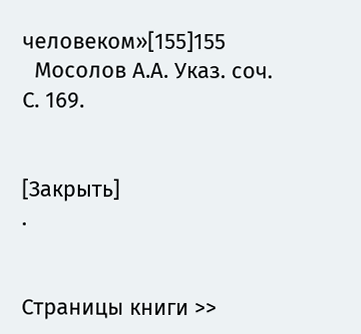человеком»[155]155
  Мосолов А.А. Указ. соч. С. 169.


[Закрыть]
.


Страницы книги >>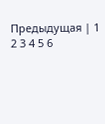Предыдущая | 1 2 3 4 5 6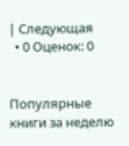| Следующая
  • 0 Оценок: 0


Популярные книги за неделю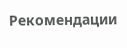Рекомендации